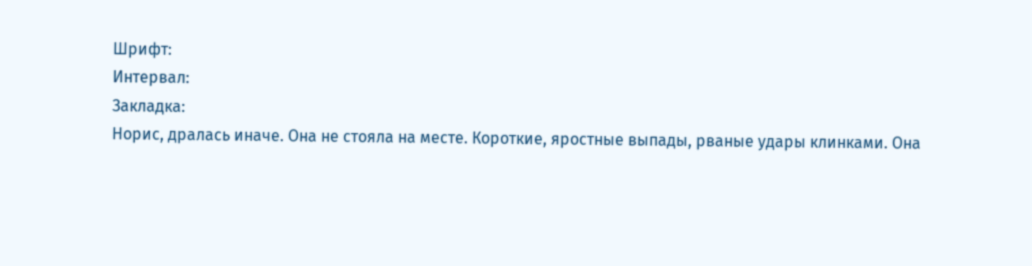Шрифт:
Интервал:
Закладка:
Норис, дралась иначе. Она не стояла на месте. Короткие, яростные выпады, рваные удары клинками. Она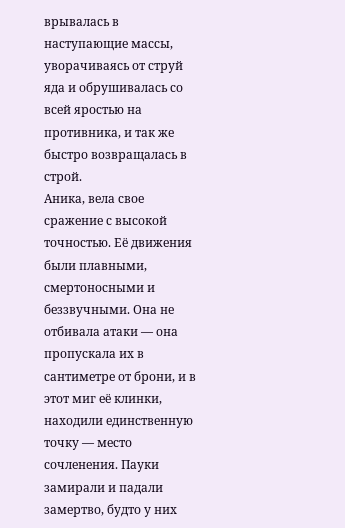врывалась в наступающие массы, уворачиваясь от струй яда и обрушивалась со всей яростью на противника, и так же быстро возвращалась в строй.
Аника, вела свое сражение с высокой точностью. Её движения были плавными, смертоносными и беззвучными. Она не отбивала атаки — она пропускала их в сантиметре от брони, и в этот миг её клинки, находили единственную точку — место сочленения. Пауки замирали и падали замертво, будто у них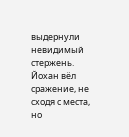выдернули невидимый стержень.
Йохан вёл сражение, не сходя с места, но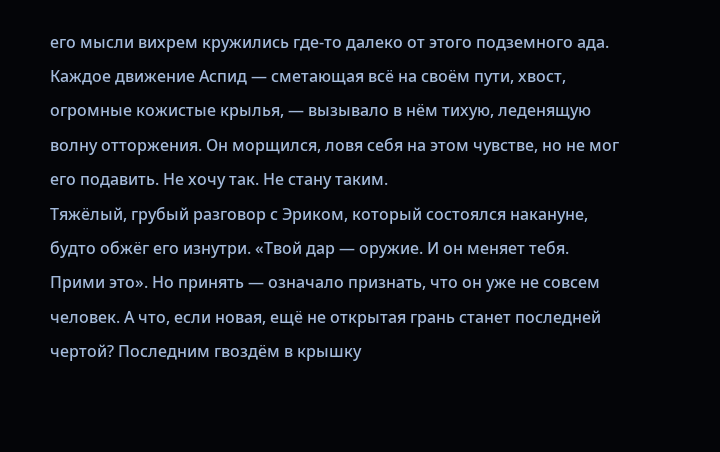его мысли вихрем кружились где-то далеко от этого подземного ада. Каждое движение Аспид — сметающая всё на своём пути, хвост, огромные кожистые крылья, — вызывало в нём тихую, леденящую волну отторжения. Он морщился, ловя себя на этом чувстве, но не мог его подавить. Не хочу так. Не стану таким.
Тяжёлый, грубый разговор с Эриком, который состоялся накануне, будто обжёг его изнутри. «Твой дар — оружие. И он меняет тебя. Прими это». Но принять — означало признать, что он уже не совсем человек. А что, если новая, ещё не открытая грань станет последней чертой? Последним гвоздём в крышку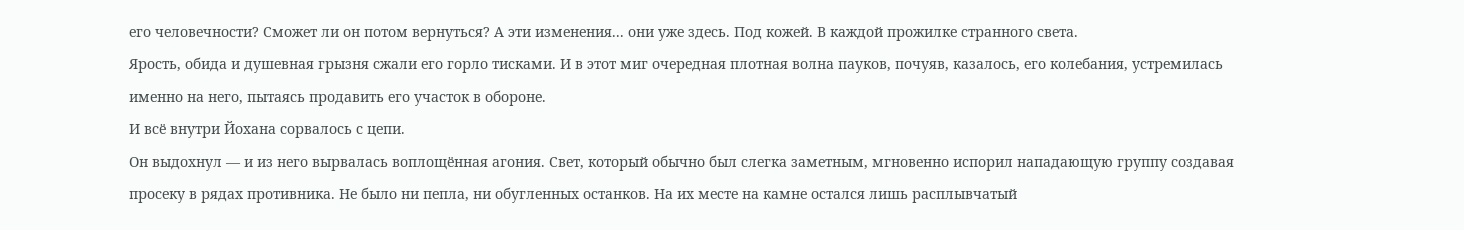его человечности? Сможет ли он потом вернуться? А эти изменения... они уже здесь. Под кожей. В каждой прожилке странного света.
Ярость, обида и душевная грызня сжали его горло тисками. И в этот миг очередная плотная волна пауков, почуяв, казалось, его колебания, устремилась именно на него, пытаясь продавить его участок в обороне.
И всё внутри Йохана сорвалось с цепи.
Он выдохнул — и из него вырвалась воплощённая агония. Свет, который обычно был слегка заметным, мгновенно испорил нападающую группу создавая просеку в рядах противника. Не было ни пепла, ни обугленных останков. На их месте на камне остался лишь расплывчатый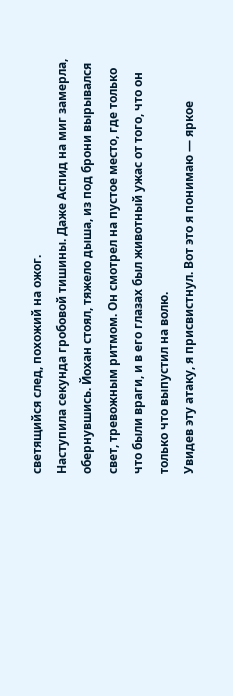светящийся след, похожий на ожог.
Наступила секунда гробовой тишины. Даже Аспид на миг замерла, обернувшись. Йохан стоял, тяжело дыша, из под брони вырывался свет, тревожным ритмом. Он смотрел на пустое место, где только что были враги, и в его глазах был животный ужас от того, что он только что выпустил на волю.
Увидев эту атаку, я присвистнул. Вот это я понимаю — яркое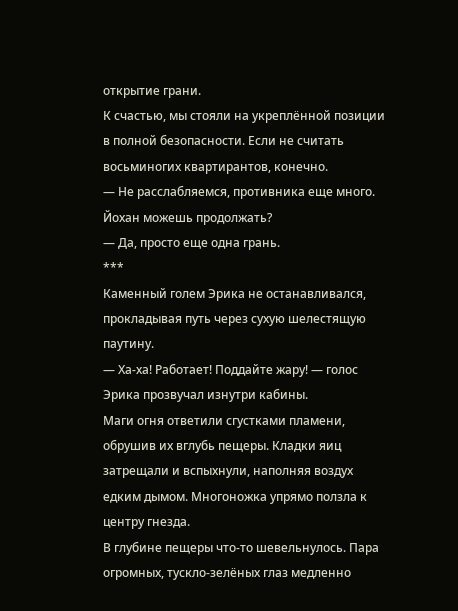открытие грани.
К счастью, мы стояли на укреплённой позиции в полной безопасности. Если не считать восьминогих квартирантов, конечно.
— Не расслабляемся, противника еще много. Йохан можешь продолжать?
— Да, просто еще одна грань.
***
Каменный голем Эрика не останавливался, прокладывая путь через сухую шелестящую паутину.
— Ха-ха! Работает! Поддайте жару! — голос Эрика прозвучал изнутри кабины.
Маги огня ответили сгустками пламени, обрушив их вглубь пещеры. Кладки яиц затрещали и вспыхнули, наполняя воздух едким дымом. Многоножка упрямо ползла к центру гнезда.
В глубине пещеры что-то шевельнулось. Пара огромных, тускло-зелёных глаз медленно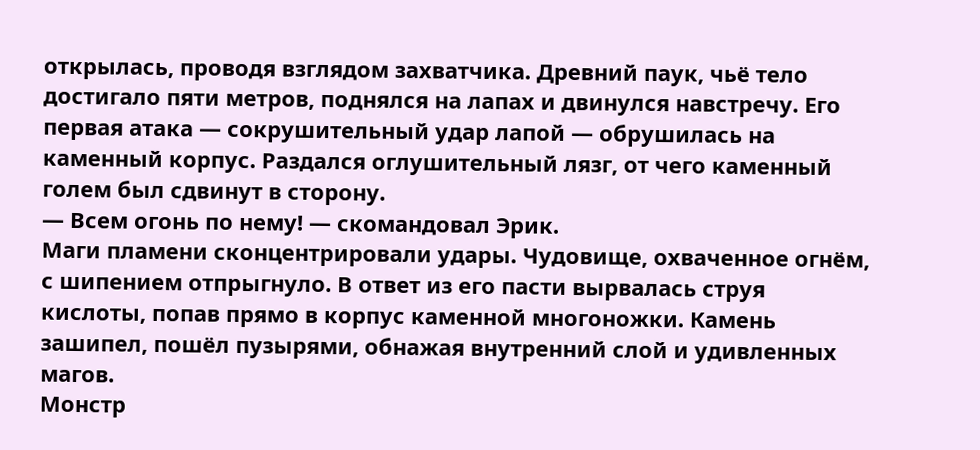открылась, проводя взглядом захватчика. Древний паук, чьё тело достигало пяти метров, поднялся на лапах и двинулся навстречу. Его первая атака — сокрушительный удар лапой — обрушилась на каменный корпус. Раздался оглушительный лязг, от чего каменный голем был сдвинут в сторону.
— Всем огонь по нему! — скомандовал Эрик.
Маги пламени сконцентрировали удары. Чудовище, охваченное огнём, с шипением отпрыгнуло. В ответ из его пасти вырвалась струя кислоты, попав прямо в корпус каменной многоножки. Камень зашипел, пошёл пузырями, обнажая внутренний слой и удивленных магов.
Монстр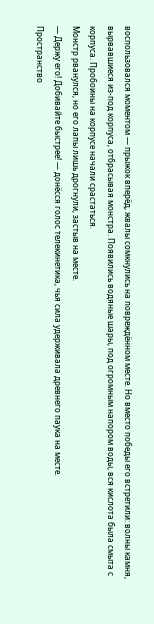воспользовался моментом — прыжок вперёд, жвалы сомкнулись на повреждённом месте. Но вместо победы его встретили: волны камня, вырвавшиеся из-под корпуса, отбрасывая монстра. Появились водяные шары, под огромным напором воды, вся кислота была смыта с корпуса. Пробоины на корпусе начали срастаться.
Монстр рванулся, но его лапы лишь дрогнули, застыв на месте.
— Держу его! Добивайте быстрее! — донёсся голос телекинетика, чья сила удерживала древнего паука на месте.
Пространство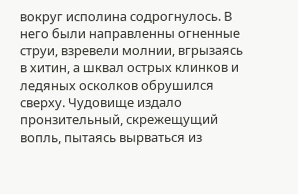вокруг исполина содрогнулось. В него были направленны огненные струи, взревели молнии, вгрызаясь в хитин, а шквал острых клинков и ледяных осколков обрушился сверху. Чудовище издало пронзительный, скрежещущий вопль, пытаясь вырваться из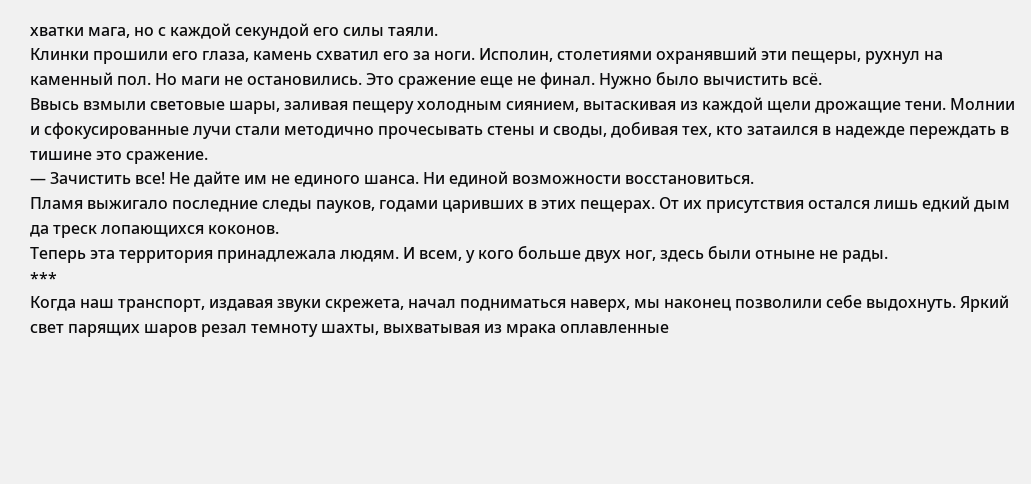хватки мага, но с каждой секундой его силы таяли.
Клинки прошили его глаза, камень схватил его за ноги. Исполин, столетиями охранявший эти пещеры, рухнул на каменный пол. Но маги не остановились. Это сражение еще не финал. Нужно было вычистить всё.
Ввысь взмыли световые шары, заливая пещеру холодным сиянием, вытаскивая из каждой щели дрожащие тени. Молнии и сфокусированные лучи стали методично прочесывать стены и своды, добивая тех, кто затаился в надежде переждать в тишине это сражение.
— Зачистить все! Не дайте им не единого шанса. Ни единой возможности восстановиться.
Пламя выжигало последние следы пауков, годами царивших в этих пещерах. От их присутствия остался лишь едкий дым да треск лопающихся коконов.
Теперь эта территория принадлежала людям. И всем, у кого больше двух ног, здесь были отныне не рады.
***
Когда наш транспорт, издавая звуки скрежета, начал подниматься наверх, мы наконец позволили себе выдохнуть. Яркий свет парящих шаров резал темноту шахты, выхватывая из мрака оплавленные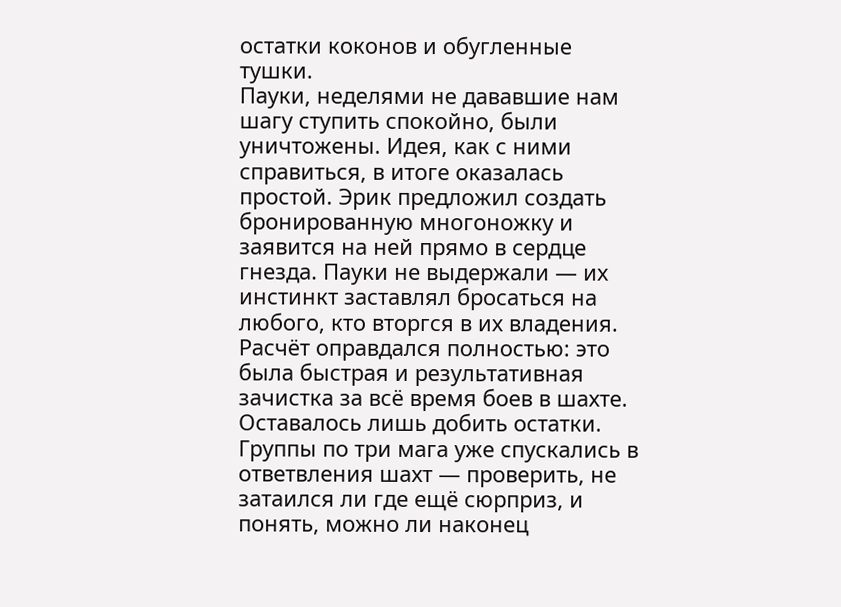остатки коконов и обугленные тушки.
Пауки, неделями не дававшие нам шагу ступить спокойно, были уничтожены. Идея, как с ними справиться, в итоге оказалась простой. Эрик предложил создать бронированную многоножку и заявится на ней прямо в сердце гнезда. Пауки не выдержали — их инстинкт заставлял бросаться на любого, кто вторгся в их владения. Расчёт оправдался полностью: это была быстрая и результативная зачистка за всё время боев в шахте.
Оставалось лишь добить остатки. Группы по три мага уже спускались в ответвления шахт — проверить, не затаился ли где ещё сюрприз, и понять, можно ли наконец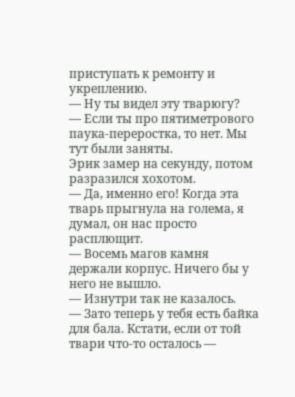приступать к ремонту и укреплению.
— Ну ты видел эту тварюгу?
— Если ты про пятиметрового паука-переростка, то нет. Мы тут были заняты.
Эрик замер на секунду, потом разразился хохотом.
— Да, именно его! Когда эта тварь прыгнула на голема, я думал, он нас просто расплющит.
— Восемь магов камня держали корпус. Ничего бы у него не вышло.
— Изнутри так не казалось.
— Зато теперь у тебя есть байка для бала. Кстати, если от той твари что-то осталось —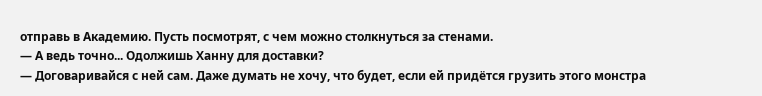отправь в Академию. Пусть посмотрят, с чем можно столкнуться за стенами.
— А ведь точно... Одолжишь Ханну для доставки?
— Договаривайся с ней сам. Даже думать не хочу, что будет, если ей придётся грузить этого монстра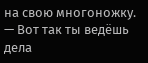на свою многоножку.
— Вот так ты ведёшь дела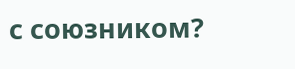с союзником?